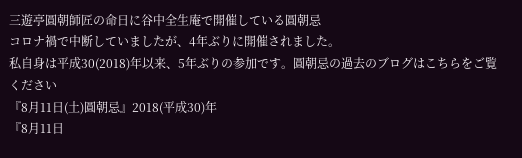三遊亭圓朝師匠の命日に谷中全生庵で開催している圓朝忌
コロナ禍で中断していましたが、4年ぶりに開催されました。
私自身は平成30(2018)年以来、5年ぶりの参加です。圓朝忌の過去のブログはこちらをご覧ください
『8月11日(土)圓朝忌』2018(平成30)年
『8月11日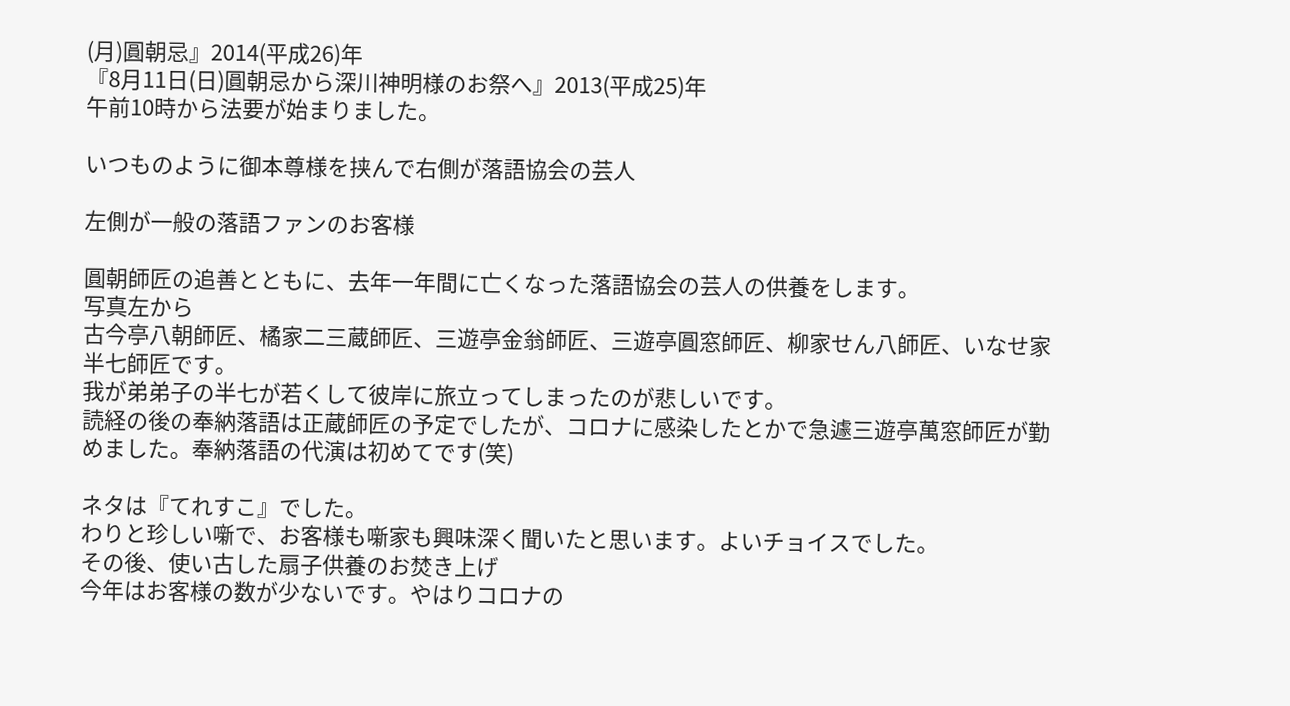(月)圓朝忌』2014(平成26)年
『8月11日(日)圓朝忌から深川神明様のお祭へ』2013(平成25)年
午前10時から法要が始まりました。

いつものように御本尊様を挟んで右側が落語協会の芸人

左側が一般の落語ファンのお客様

圓朝師匠の追善とともに、去年一年間に亡くなった落語協会の芸人の供養をします。
写真左から
古今亭八朝師匠、橘家二三蔵師匠、三遊亭金翁師匠、三遊亭圓窓師匠、柳家せん八師匠、いなせ家半七師匠です。
我が弟弟子の半七が若くして彼岸に旅立ってしまったのが悲しいです。
読経の後の奉納落語は正蔵師匠の予定でしたが、コロナに感染したとかで急遽三遊亭萬窓師匠が勤めました。奉納落語の代演は初めてです(笑)

ネタは『てれすこ』でした。
わりと珍しい噺で、お客様も噺家も興味深く聞いたと思います。よいチョイスでした。
その後、使い古した扇子供養のお焚き上げ
今年はお客様の数が少ないです。やはりコロナの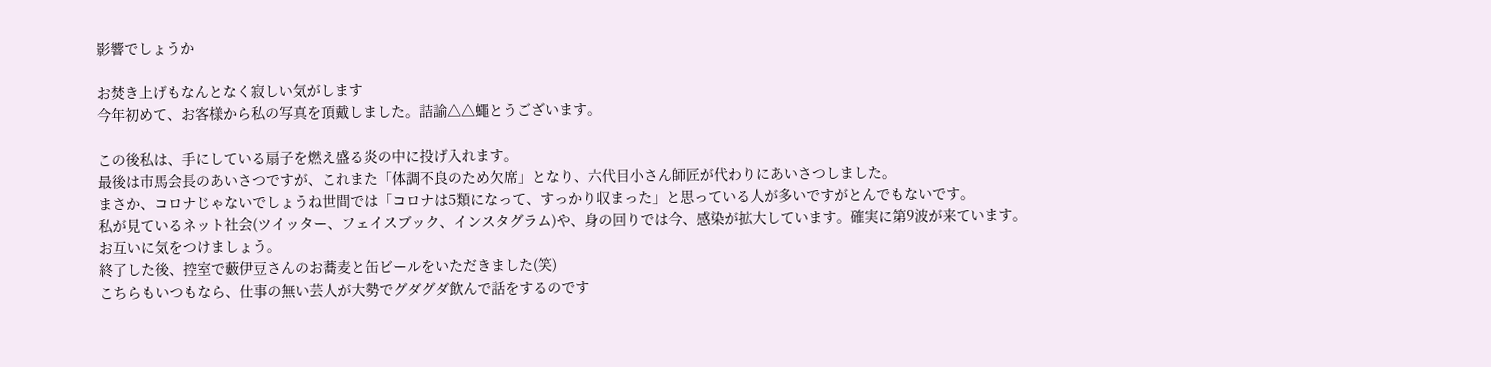影響でしょうか

お焚き上げもなんとなく寂しい気がします
今年初めて、お客様から私の写真を頂戴しました。詰諭△△蠅とうございます。

この後私は、手にしている扇子を燃え盛る炎の中に投げ入れます。
最後は市馬会長のあいさつですが、これまた「体調不良のため欠席」となり、六代目小さん師匠が代わりにあいさつしました。
まさか、コロナじゃないでしょうね世間では「コロナは5類になって、すっかり収まった」と思っている人が多いですがとんでもないです。
私が見ているネット社会(ツイッター、フェイスブック、インスタグラム)や、身の回りでは今、感染が拡大しています。確実に第9波が来ています。
お互いに気をつけましょう。
終了した後、控室で藪伊豆さんのお蕎麦と缶ビールをいただきました(笑)
こちらもいつもなら、仕事の無い芸人が大勢でグダグダ飲んで話をするのです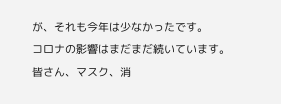が、それも今年は少なかったです。
コロナの影響はまだまだ続いています。
皆さん、マスク、消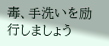毒、手洗いを励行しましょう